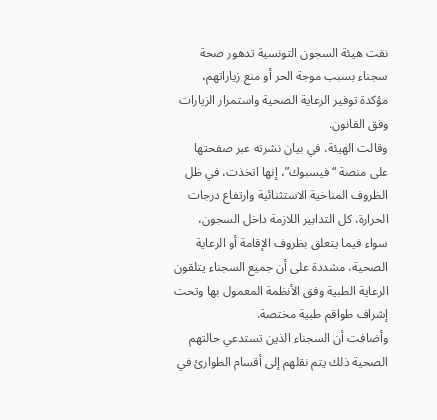نفت هيئة السجون التونسية تدهور صحة سجناء بسبب موجة الحر أو منع زياراتهم، مؤكدة توفير الرعاية الصحية واستمرار الزيارات وفق القانون.
وقالت الهيئة، في بيان نشرته عبر صفحتها على منصة “فيسبوك”، إنها اتخذت، في ظل الظروف المناخية الاستثنائية وارتفاع درجات الحرارة، كل التدابير اللازمة داخل السجون، سواء فيما يتعلق بظروف الإقامة أو الرعاية الصحية، مشددة على أن جميع السجناء يتلقون الرعاية الطبية وفق الأنظمة المعمول بها وتحت إشراف طواقم طبية مختصة.
وأضافت أن السجناء الذين تستدعي حالتهم الصحية ذلك يتم نقلهم إلى أقسام الطوارئ في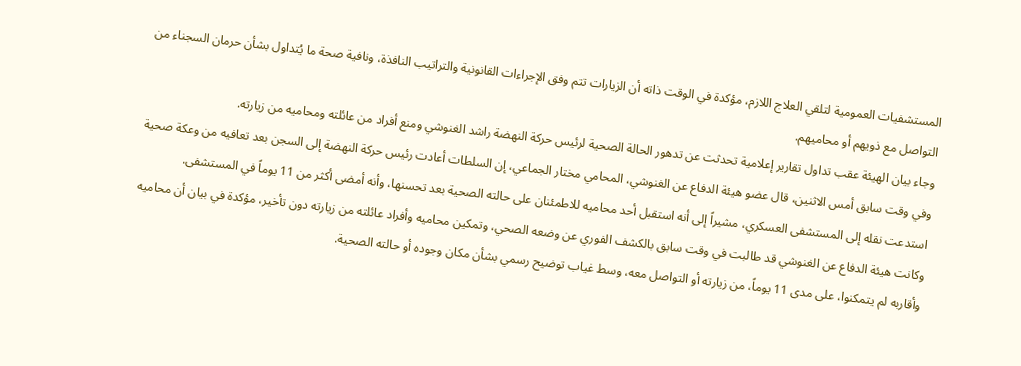المستشفيات العمومية لتلقي العلاج اللازم، مؤكدة في الوقت ذاته أن الزيارات تتم وفق الإجراءات القانونية والتراتيب النافذة، ونافية صحة ما يُتداول بشأن حرمان السجناء من التواصل مع ذويهم أو محاميهم.
وجاء بيان الهيئة عقب تداول تقارير إعلامية تحدثت عن تدهور الحالة الصحية لرئيس حركة النهضة راشد الغنوشي ومنع أفراد من عائلته ومحاميه من زيارته.
وفي وقت سابق أمس الاثنين، قال عضو هيئة الدفاع عن الغنوشي، المحامي مختار الجماعي، إن السلطات أعادت رئيس حركة النهضة إلى السجن بعد تعافيه من وعكة صحية استدعت نقله إلى المستشفى العسكري، مشيراً إلى أنه استقبل أحد محاميه للاطمئنان على حالته الصحية بعد تحسنها، وأنه أمضى أكثر من 11 يوماً في المستشفى.
وكانت هيئة الدفاع عن الغنوشي قد طالبت في وقت سابق بالكشف الفوري عن وضعه الصحي، وتمكين محاميه وأفراد عائلته من زيارته دون تأخير، مؤكدة في بيان أن محاميه وأقاربه لم يتمكنوا، على مدى 11 يوماً، من زيارته أو التواصل معه، وسط غياب توضيح رسمي بشأن مكان وجوده أو حالته الصحية.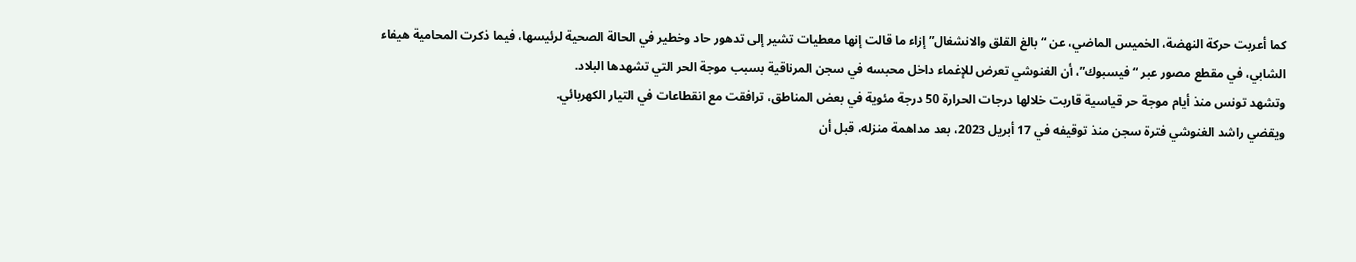كما أعربت حركة النهضة، الخميس الماضي، عن “بالغ القلق والانشغال” إزاء ما قالت إنها معطيات تشير إلى تدهور حاد وخطير في الحالة الصحية لرئيسها، فيما ذكرت المحامية هيفاء الشابي، في مقطع مصور عبر “فيسبوك”، أن الغنوشي تعرض للإغماء داخل محبسه في سجن المرناقية بسبب موجة الحر التي تشهدها البلاد.
وتشهد تونس منذ أيام موجة حر قياسية قاربت خلالها درجات الحرارة 50 درجة مئوية في بعض المناطق، ترافقت مع انقطاعات في التيار الكهربائي.
ويقضي راشد الغنوشي فترة سجن منذ توقيفه في 17 أبريل 2023، بعد مداهمة منزله، قبل أن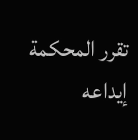تقرر المحكمة إيداعه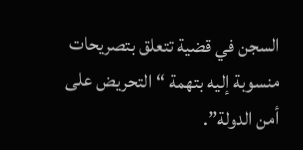السجن في قضية تتعلق بتصريحات منسوبة إليه بتهمة “التحريض على أمن الدولة”.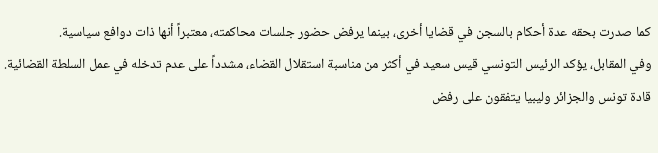كما صدرت بحقه عدة أحكام بالسجن في قضايا أخرى، بينما يرفض حضور جلسات محاكمته، معتبراً أنها ذات دوافع سياسية.
وفي المقابل، يؤكد الرئيس التونسي قيس سعيد في أكثر من مناسبة استقلال القضاء، مشدداً على عدم تدخله في عمل السلطة القضائية.
قادة تونس والجزائر وليبيا يتفقون على رفض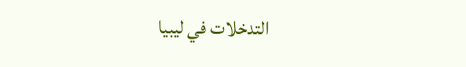التدخلات في ليبيا